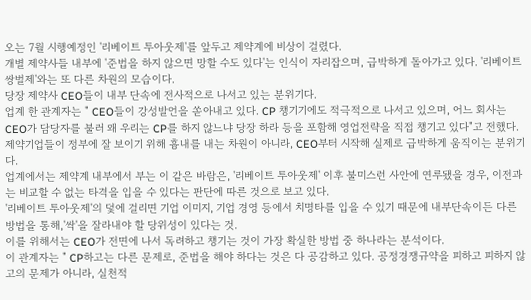오는 7월 시행예정인 '리베이트 투아웃제'를 앞두고 제약계에 비상이 걸렸다.
개별 제약사들 내부에 '준법을 하지 않으면 망할 수도 있다'는 인식이 자리잡으며, 급박하게 돌아가고 있다. '리베이트 쌍벌제'와는 또 다른 차원의 모습이다.
당장 제약사 CEO들이 내부 단속에 전사적으로 나서고 있는 분위기다.
업계 한 관계자는 " CEO들이 강성발언을 쏟아내고 있다. CP 챙기기에도 적극적으로 나서고 있으며, 어느 회사는 CEO가 담당자를 불러 왜 우리는 CP를 하지 않느냐 당장 하라 등을 포함해 영업전략을 직접 챙기고 있다"고 전했다.
제약기업들이 정부에 잘 보이기 위해 흉내를 내는 차원이 아니라, CEO부터 시작해 실제로 급박하게 움직이는 분위기다.
업계에서는 제약계 내부에서 부는 이 같은 바람은, '리베이트 투아웃제' 이후 불미스런 사안에 연루됐을 경우, 이전과는 비교할 수 없는 타격을 입을 수 있다는 판단에 따른 것으로 보고 있다.
'리베이트 투아웃제'의 덫에 걸리면 기업 이미지, 기업 경영 등에서 치명타를 입을 수 있기 때문에 내부단속이든 다른 방법을 통해,'싹'을 잘라내야 할 당위성이 있다는 것.
이를 위해서는 CEO가 전면에 나서 독려하고 챙기는 것이 가장 확실한 방법 중 하나라는 분석이다.
이 관계자는 " CP하고는 다른 문제로, 준법을 해야 하다는 것은 다 공감하고 있다. 공정경쟁규약을 피하고 피하지 않고의 문제가 아니라, 실천적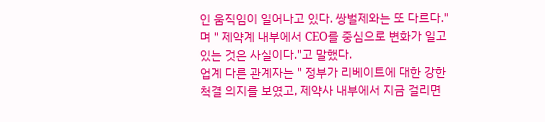인 움직임이 일어나고 있다. 쌍벌제와는 또 다르다."며 " 제약계 내부에서 CEO를 중심으로 변화가 일고 있는 것은 사실이다."고 말했다.
업계 다른 관계자는 " 정부가 리베이트에 대한 강한 척결 의지를 보였고, 제약사 내부에서 지금 걸리면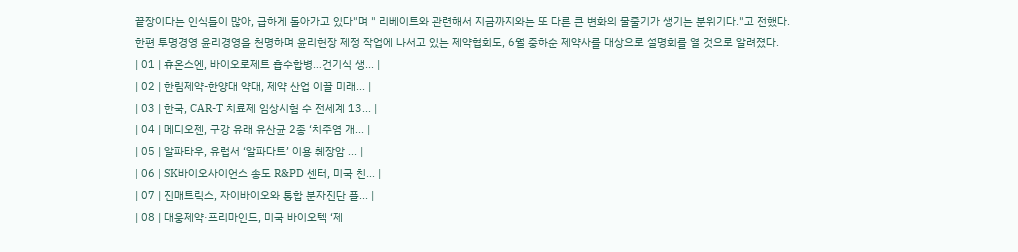끝장이다는 인식들이 많아, 급하게 돌아가고 있다"며 " 리베이트와 관련해서 지금까지와는 또 다른 큰 변화의 물줄기가 생기는 분위기다."고 전했다.
한편 투명경영 윤리경영을 천명하며 윤리헌장 제정 작업에 나서고 있는 제약협회도, 6월 중하순 제약사를 대상으로 설명회를 열 것으로 알려졌다.
| 01 | 휴온스엔, 바이오로제트 흡수합병…건기식 생... |
| 02 | 한림제약-한양대 약대, 제약 산업 이끌 미래... |
| 03 | 한국, CAR-T 치료제 임상시험 수 전세계 13... |
| 04 | 메디오젠, 구강 유래 유산균 2종 ‘치주염 개... |
| 05 | 알파타우, 유럽서 ‘알파다트’ 이용 췌장암 ... |
| 06 | SK바이오사이언스 송도 R&PD 센터, 미국 친... |
| 07 | 진매트릭스, 자이바이오와 통합 분자진단 플... |
| 08 | 대웅제약·프리마인드, 미국 바이오텍 ‘제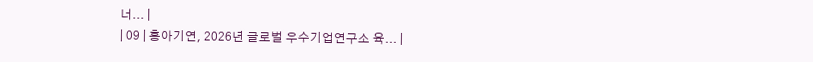너... |
| 09 | 흥아기연, 2026년 글로벌 우수기업연구소 육... |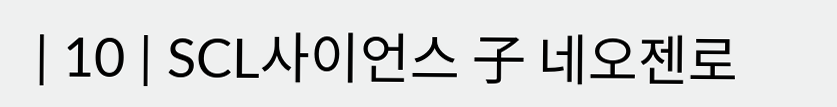| 10 | SCL사이언스 子 네오젠로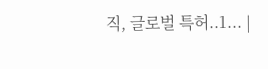직, 글로벌 특허..1... |